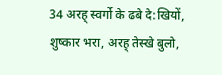34 अरह् स्वर्गो के ढबे दे:खियों, शुष्कार भरा, अरह् तेस्खे बुलो,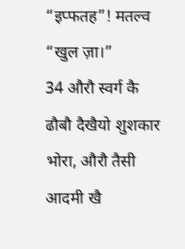“इप्फतह”! मतल्व “खुल ज़ा।”
34 औरौ स्वर्ग कै ढौबौ दैखैयो शुशकार भोरा, औरौ तैसी आदमी खै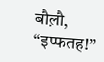बौल़ौ, “इप्फतह!”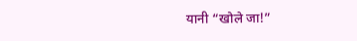यानी “खोले जा!”